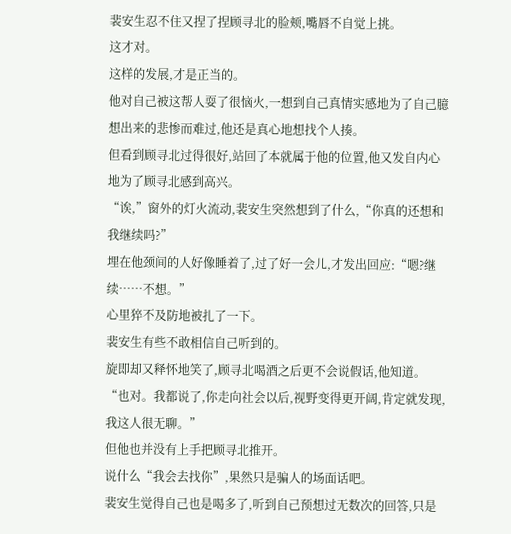裴安生忍不住又捏了捏顾寻北的脸颊,嘴唇不自觉上挑。
这才对。
这样的发展,才是正当的。
他对自己被这帮人耍了很恼火,一想到自己真情实感地为了自己臆想出来的悲惨而难过,他还是真心地想找个人揍。
但看到顾寻北过得很好,站回了本就属于他的位置,他又发自内心地为了顾寻北感到高兴。
“诶,”窗外的灯火流动,裴安生突然想到了什么,“你真的还想和我继续吗?”
埋在他颈间的人好像睡着了,过了好一会儿,才发出回应:“嗯?继续……不想。”
心里猝不及防地被扎了一下。
裴安生有些不敢相信自己听到的。
旋即却又释怀地笑了,顾寻北喝酒之后更不会说假话,他知道。
“也对。我都说了,你走向社会以后,视野变得更开阔,肯定就发现,我这人很无聊。”
但他也并没有上手把顾寻北推开。
说什么“我会去找你”,果然只是骗人的场面话吧。
裴安生觉得自己也是喝多了,听到自己预想过无数次的回答,只是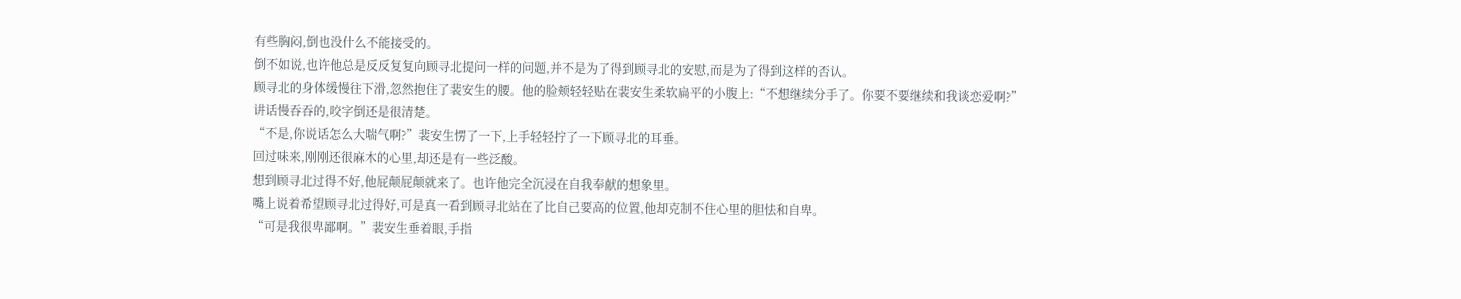有些胸闷,倒也没什么不能接受的。
倒不如说,也许他总是反反复复向顾寻北提问一样的问题,并不是为了得到顾寻北的安慰,而是为了得到这样的否认。
顾寻北的身体缓慢往下滑,忽然抱住了裴安生的腰。他的脸颊轻轻贴在裴安生柔软扁平的小腹上:“不想继续分手了。你要不要继续和我谈恋爱啊?”
讲话慢吞吞的,咬字倒还是很清楚。
“不是,你说话怎么大喘气啊?”裴安生愣了一下,上手轻轻拧了一下顾寻北的耳垂。
回过味来,刚刚还很麻木的心里,却还是有一些泛酸。
想到顾寻北过得不好,他屁颠屁颠就来了。也许他完全沉浸在自我奉献的想象里。
嘴上说着希望顾寻北过得好,可是真一看到顾寻北站在了比自己要高的位置,他却克制不住心里的胆怯和自卑。
“可是我很卑鄙啊。”裴安生垂着眼,手指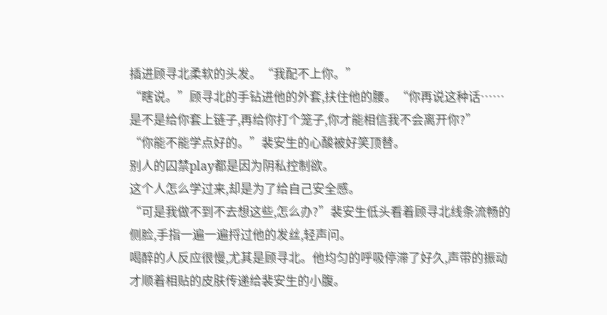插进顾寻北柔软的头发。“我配不上你。”
“瞎说。”顾寻北的手钻进他的外套,扶住他的腰。“你再说这种话……是不是给你套上链子,再给你打个笼子,你才能相信我不会离开你?”
“你能不能学点好的。”裴安生的心酸被好笑顶替。
别人的囚禁play都是因为阴私控制欲。
这个人怎么学过来,却是为了给自己安全感。
“可是我做不到不去想这些,怎么办?”裴安生低头看着顾寻北线条流畅的侧脸,手指一遍一遍捋过他的发丝,轻声问。
喝醉的人反应很慢,尤其是顾寻北。他均匀的呼吸停滞了好久,声带的振动才顺着相贴的皮肤传递给裴安生的小腹。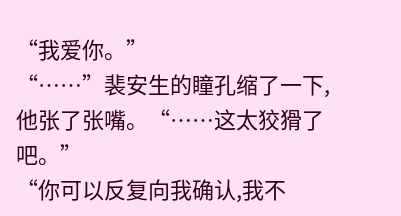“我爱你。”
“……”裴安生的瞳孔缩了一下,他张了张嘴。“……这太狡猾了吧。”
“你可以反复向我确认,我不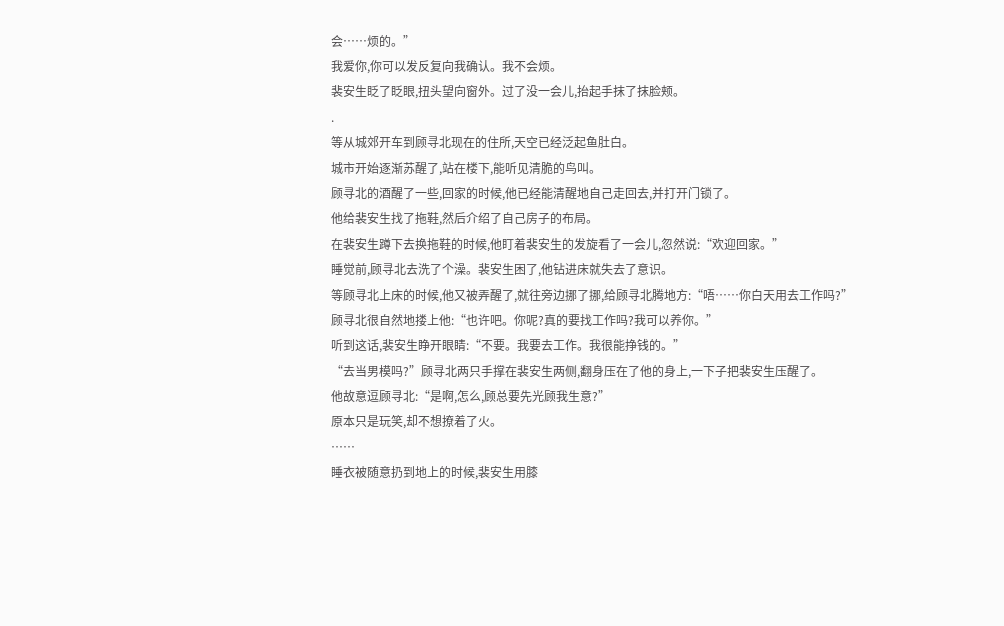会……烦的。”
我爱你,你可以发反复向我确认。我不会烦。
裴安生眨了眨眼,扭头望向窗外。过了没一会儿,抬起手抹了抹脸颊。
.
等从城郊开车到顾寻北现在的住所,天空已经泛起鱼肚白。
城市开始逐渐苏醒了,站在楼下,能听见清脆的鸟叫。
顾寻北的酒醒了一些,回家的时候,他已经能清醒地自己走回去,并打开门锁了。
他给裴安生找了拖鞋,然后介绍了自己房子的布局。
在裴安生蹲下去换拖鞋的时候,他盯着裴安生的发旋看了一会儿,忽然说:“欢迎回家。”
睡觉前,顾寻北去洗了个澡。裴安生困了,他钻进床就失去了意识。
等顾寻北上床的时候,他又被弄醒了,就往旁边挪了挪,给顾寻北腾地方:“唔……你白天用去工作吗?”
顾寻北很自然地搂上他:“也许吧。你呢?真的要找工作吗?我可以养你。”
听到这话,裴安生睁开眼睛:“不要。我要去工作。我很能挣钱的。”
“去当男模吗?”顾寻北两只手撑在裴安生两侧,翻身压在了他的身上,一下子把裴安生压醒了。
他故意逗顾寻北:“是啊,怎么,顾总要先光顾我生意?”
原本只是玩笑,却不想撩着了火。
……
睡衣被随意扔到地上的时候,裴安生用膝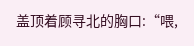盖顶着顾寻北的胸口:“喂,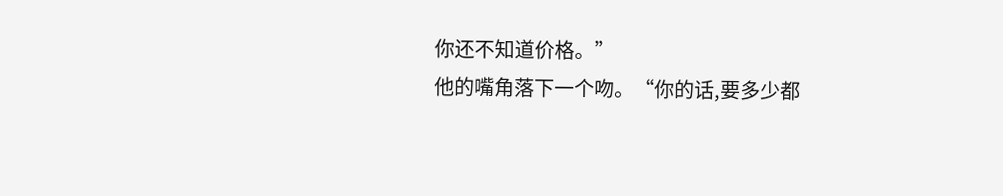你还不知道价格。”
他的嘴角落下一个吻。“你的话,要多少都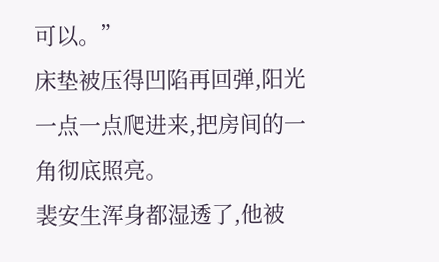可以。”
床垫被压得凹陷再回弹,阳光一点一点爬进来,把房间的一角彻底照亮。
裴安生浑身都湿透了,他被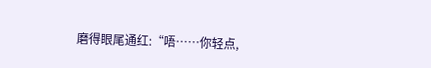磨得眼尾通红:“唔……你轻点,